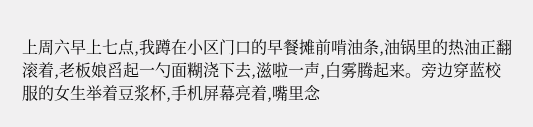上周六早上七点,我蹲在小区门口的早餐摊前啃油条,油锅里的热油正翻滚着,老板娘舀起一勺面糊浇下去,滋啦一声,白雾腾起来。旁边穿蓝校服的女生举着豆浆杯,手机屏幕亮着,嘴里念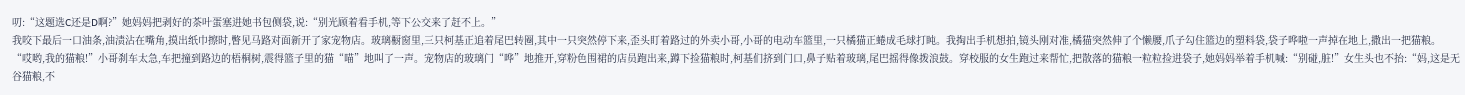叨:“这题选C还是D啊?”她妈妈把剥好的茶叶蛋塞进她书包侧袋,说:“别光顾着看手机,等下公交来了赶不上。”
我咬下最后一口油条,油渍沾在嘴角,摸出纸巾擦时,瞥见马路对面新开了家宠物店。玻璃橱窗里,三只柯基正追着尾巴转圈,其中一只突然停下来,歪头盯着路过的外卖小哥,小哥的电动车篮里,一只橘猫正蜷成毛球打盹。我掏出手机想拍,镜头刚对准,橘猫突然伸了个懒腰,爪子勾住篮边的塑料袋,袋子哗啦一声掉在地上,撒出一把猫粮。
“哎哟,我的猫粮!”小哥刹车太急,车把撞到路边的梧桐树,震得篮子里的猫“喵”地叫了一声。宠物店的玻璃门“哗”地推开,穿粉色围裙的店员跑出来,蹲下捡猫粮时,柯基们挤到门口,鼻子贴着玻璃,尾巴摇得像拨浪鼓。穿校服的女生跑过来帮忙,把散落的猫粮一粒粒捡进袋子,她妈妈举着手机喊:“别碰,脏!”女生头也不抬:“妈,这是无谷猫粮,不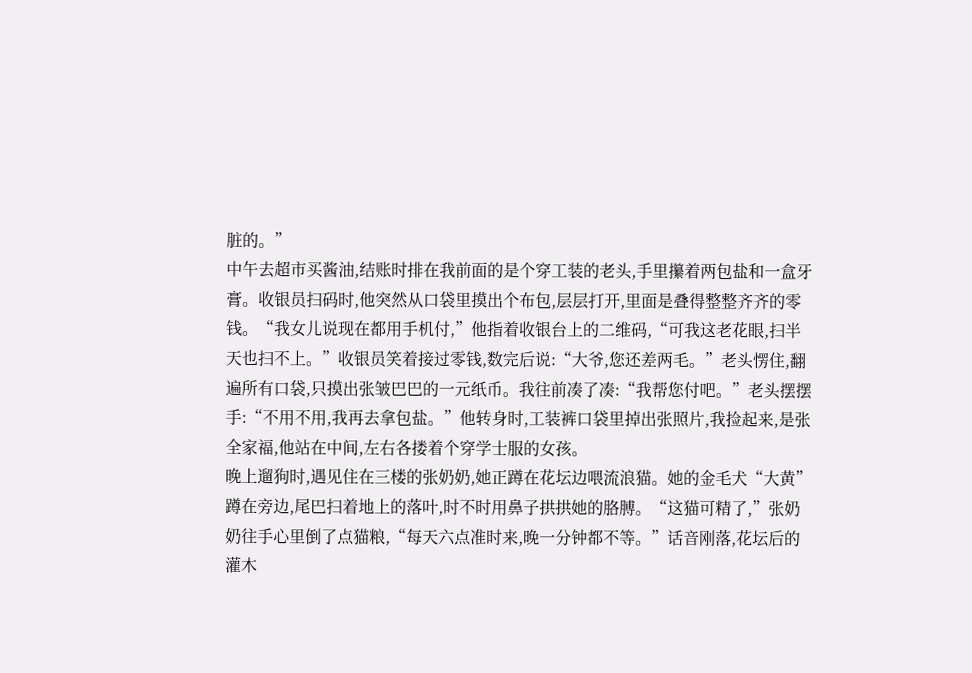脏的。”
中午去超市买酱油,结账时排在我前面的是个穿工装的老头,手里攥着两包盐和一盒牙膏。收银员扫码时,他突然从口袋里摸出个布包,层层打开,里面是叠得整整齐齐的零钱。“我女儿说现在都用手机付,”他指着收银台上的二维码,“可我这老花眼,扫半天也扫不上。”收银员笑着接过零钱,数完后说:“大爷,您还差两毛。”老头愣住,翻遍所有口袋,只摸出张皱巴巴的一元纸币。我往前凑了凑:“我帮您付吧。”老头摆摆手:“不用不用,我再去拿包盐。”他转身时,工装裤口袋里掉出张照片,我捡起来,是张全家福,他站在中间,左右各搂着个穿学士服的女孩。
晚上遛狗时,遇见住在三楼的张奶奶,她正蹲在花坛边喂流浪猫。她的金毛犬“大黄”蹲在旁边,尾巴扫着地上的落叶,时不时用鼻子拱拱她的胳膊。“这猫可精了,”张奶奶往手心里倒了点猫粮,“每天六点准时来,晚一分钟都不等。”话音刚落,花坛后的灌木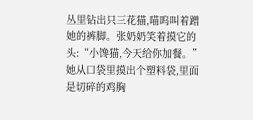丛里钻出只三花猫,喵呜叫着蹭她的裤脚。张奶奶笑着摸它的头:“小馋猫,今天给你加餐。”她从口袋里摸出个塑料袋,里面是切碎的鸡胸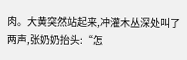肉。大黄突然站起来,冲灌木丛深处叫了两声,张奶奶抬头:“怎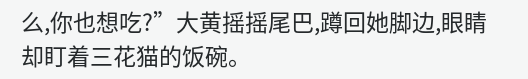么,你也想吃?”大黄摇摇尾巴,蹲回她脚边,眼睛却盯着三花猫的饭碗。